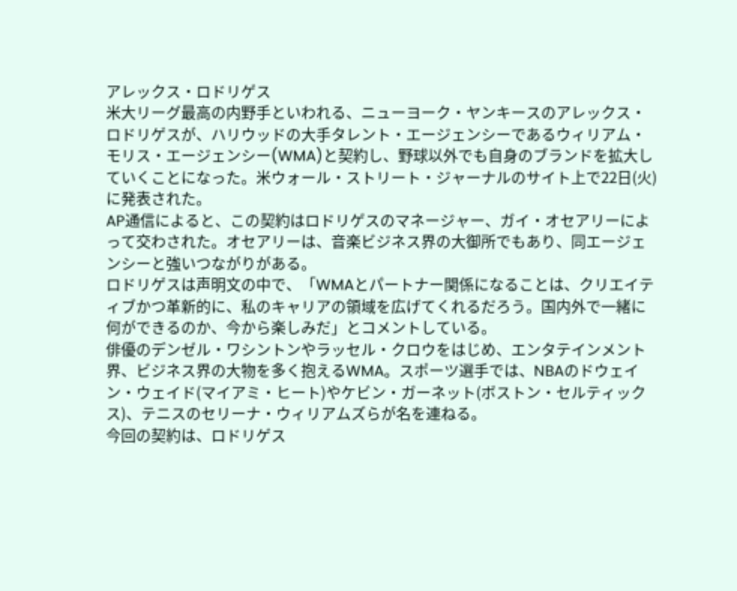アレックス・ロドリゲス
米大リーグ最高の内野手といわれる、ニューヨーク・ヤンキースのアレックス・ロドリゲスが、ハリウッドの大手タレント・エージェンシーであるウィリアム・モリス・エージェンシー(WMA)と契約し、野球以外でも自身のブランドを拡大していくことになった。米ウォール・ストリート・ジャーナルのサイト上で22日(火)に発表された。
AP通信によると、この契約はロドリゲスのマネージャー、ガイ・オセアリーによって交わされた。オセアリーは、音楽ビジネス界の大御所でもあり、同エージェンシーと強いつながりがある。
ロドリゲスは声明文の中で、「WMAとパートナー関係になることは、クリエイティブかつ革新的に、私のキャリアの領域を広げてくれるだろう。国内外で一緒に何ができるのか、今から楽しみだ」とコメントしている。
俳優のデンゼル・ワシントンやラッセル・クロウをはじめ、エンタテインメント界、ビジネス界の大物を多く抱えるWMA。スポーツ選手では、NBAのドウェイン・ウェイド(マイアミ・ヒート)やケビン・ガーネット(ボストン・セルティックス)、テニスのセリーナ・ウィリアムズらが名を連ねる。
今回の契約は、ロドリゲス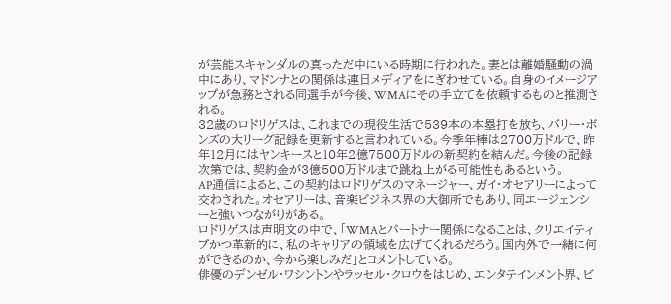が芸能スキャンダルの真っただ中にいる時期に行われた。妻とは離婚騒動の渦中にあり、マドンナとの関係は連日メディアをにぎわせている。自身のイメージアップが急務とされる同選手が今後、WMAにその手立てを依頼するものと推測される。
32歳のロドリゲスは、これまでの現役生活で539本の本塁打を放ち、バリー・ボンズの大リーグ記録を更新すると言われている。今季年棒は2700万ドルで、昨年12月にはヤンキースと10年2億7500万ドルの新契約を結んだ。今後の記録次第では、契約金が3億500万ドルまで跳ね上がる可能性もあるという。
AP通信によると、この契約はロドリゲスのマネージャー、ガイ・オセアリーによって交わされた。オセアリーは、音楽ビジネス界の大御所でもあり、同エージェンシーと強いつながりがある。
ロドリゲスは声明文の中で、「WMAとパートナー関係になることは、クリエイティブかつ革新的に、私のキャリアの領域を広げてくれるだろう。国内外で一緒に何ができるのか、今から楽しみだ」とコメントしている。
俳優のデンゼル・ワシントンやラッセル・クロウをはじめ、エンタテインメント界、ビ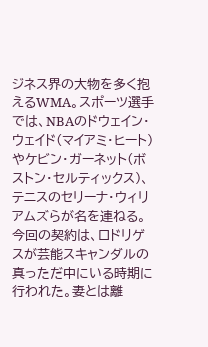ジネス界の大物を多く抱えるWMA。スポーツ選手では、NBAのドウェイン・ウェイド(マイアミ・ヒート)やケビン・ガーネット(ボストン・セルティックス)、テニスのセリーナ・ウィリアムズらが名を連ねる。
今回の契約は、ロドリゲスが芸能スキャンダルの真っただ中にいる時期に行われた。妻とは離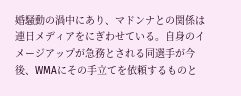婚騒動の渦中にあり、マドンナとの関係は連日メディアをにぎわせている。自身のイメージアップが急務とされる同選手が今後、WMAにその手立てを依頼するものと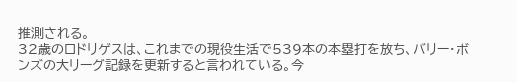推測される。
32歳のロドリゲスは、これまでの現役生活で539本の本塁打を放ち、バリー・ボンズの大リーグ記録を更新すると言われている。今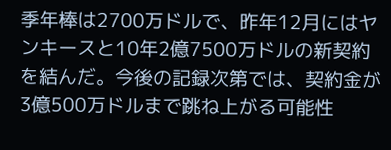季年棒は2700万ドルで、昨年12月にはヤンキースと10年2億7500万ドルの新契約を結んだ。今後の記録次第では、契約金が3億500万ドルまで跳ね上がる可能性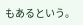もあるという。